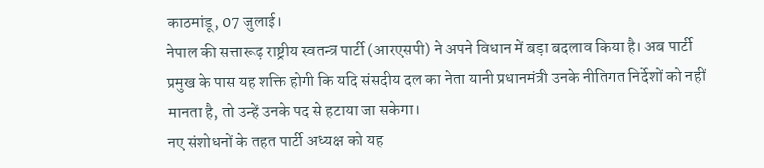काठमांडू, 07 जुलाई।
नेपाल की सत्तारूढ़ राष्ट्रीय स्वतन्त्र पार्टी (आरएसपी) ने अपने विधान में बड़ा बदलाव किया है। अब पार्टी प्रमुख के पास यह शक्ति होगी कि यदि संसदीय दल का नेता यानी प्रधानमंत्री उनके नीतिगत निर्देशों को नहीं मानता है, तो उन्हें उनके पद से हटाया जा सकेगा।
नए संशोधनों के तहत पार्टी अध्यक्ष को यह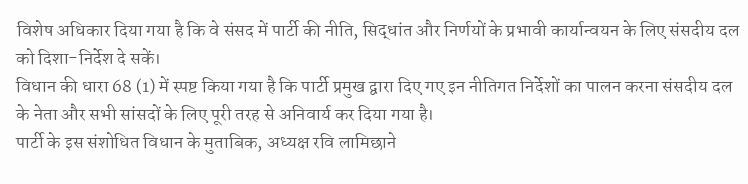विशेष अधिकार दिया गया है कि वे संसद में पार्टी की नीति, सिद्धांत और निर्णयों के प्रभावी कार्यान्वयन के लिए संसदीय दल को दिशा-निर्देश दे सकें।
विधान की धारा 68 (1) में स्पष्ट किया गया है कि पार्टी प्रमुख द्वारा दिए गए इन नीतिगत निर्देशों का पालन करना संसदीय दल के नेता और सभी सांसदों के लिए पूरी तरह से अनिवार्य कर दिया गया है।
पार्टी के इस संशोधित विधान के मुताबिक, अध्यक्ष रवि लामिछाने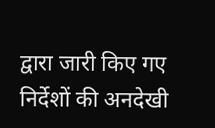द्वारा जारी किए गए निर्देशों की अनदेखी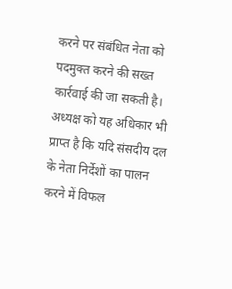करने पर संबंधित नेता को पदमुक्त करने की सख्त कार्रवाई की जा सकती है।
अध्यक्ष को यह अधिकार भी प्राप्त है कि यदि संसदीय दल के नेता निर्देशों का पालन करने में विफल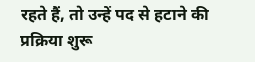रहते हैं, तो उन्हें पद से हटाने की प्रक्रिया शुरू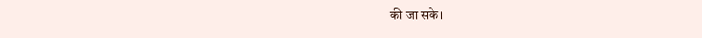की जा सके।